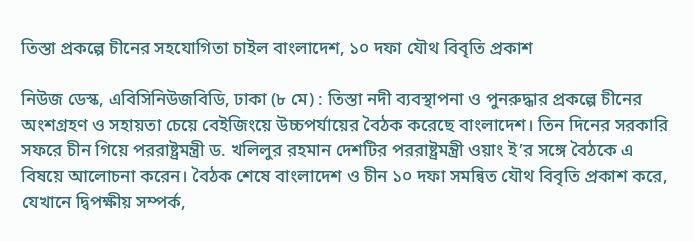তিস্তা প্রকল্পে চীনের সহযোগিতা চাইল বাংলাদেশ, ১০ দফা যৌথ বিবৃতি প্রকাশ

নিউজ ডেস্ক, এবিসিনিউজবিডি, ঢাকা (৮ মে) : তিস্তা নদী ব্যবস্থাপনা ও পুনরুদ্ধার প্রকল্পে চীনের অংশগ্রহণ ও সহায়তা চেয়ে বেইজিংয়ে উচ্চপর্যায়ের বৈঠক করেছে বাংলাদেশ। তিন দিনের সরকারি সফরে চীন গিয়ে পররাষ্ট্রমন্ত্রী ড. খলিলুর রহমান দেশটির পররাষ্ট্রমন্ত্রী ওয়াং ই’র সঙ্গে বৈঠকে এ বিষয়ে আলোচনা করেন। বৈঠক শেষে বাংলাদেশ ও চীন ১০ দফা সমন্বিত যৌথ বিবৃতি প্রকাশ করে, যেখানে দ্বিপক্ষীয় সম্পর্ক,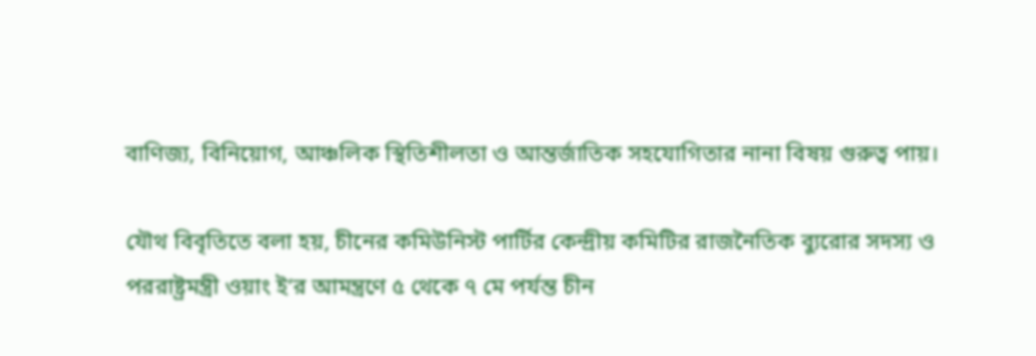বাণিজ্য, বিনিয়োগ, আঞ্চলিক স্থিতিশীলতা ও আন্তর্জাতিক সহযোগিতার নানা বিষয় গুরুত্ব পায়।

যৌথ বিবৃতিতে বলা হয়, চীনের কমিউনিস্ট পার্টির কেন্দ্রীয় কমিটির রাজনৈতিক ব্যুরোর সদস্য ও পররাষ্ট্রমন্ত্রী ওয়াং ই’র আমন্ত্রণে ৫ থেকে ৭ মে পর্যন্ত চীন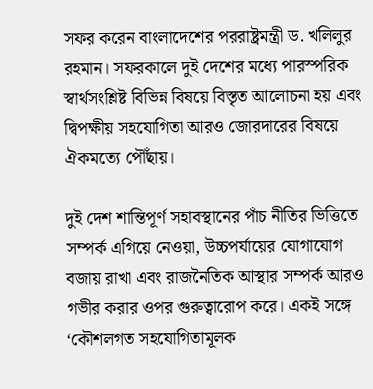সফর করেন বাংলাদেশের পররাষ্ট্রমন্ত্রী ড. খলিলুর রহমান। সফরকালে দুই দেশের মধ্যে পারস্পরিক স্বার্থসংশ্লিষ্ট বিভিন্ন বিষয়ে বিস্তৃত আলোচনা হয় এবং দ্বিপক্ষীয় সহযোগিতা আরও জোরদারের বিষয়ে ঐকমত্যে পৌঁছায়।

দুই দেশ শান্তিপূর্ণ সহাবস্থানের পাঁচ নীতির ভিত্তিতে সম্পর্ক এগিয়ে নেওয়া, উচ্চপর্যায়ের যোগাযোগ বজায় রাখা এবং রাজনৈতিক আস্থার সম্পর্ক আরও গভীর করার ওপর গুরুত্বারোপ করে। একই সঙ্গে ‘কৌশলগত সহযোগিতামূলক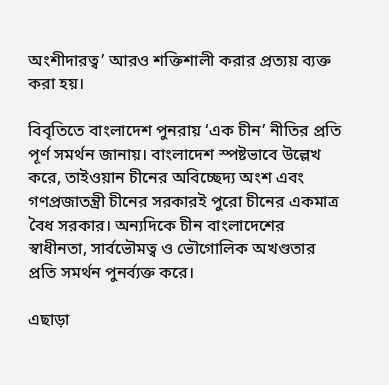অংশীদারত্ব’ আরও শক্তিশালী করার প্রত্যয় ব্যক্ত করা হয়।

বিবৃতিতে বাংলাদেশ পুনরায় ‘এক চীন’ নীতির প্রতি পূর্ণ সমর্থন জানায়। বাংলাদেশ স্পষ্টভাবে উল্লেখ করে, তাইওয়ান চীনের অবিচ্ছেদ্য অংশ এবং গণপ্রজাতন্ত্রী চীনের সরকারই পুরো চীনের একমাত্র বৈধ সরকার। অন্যদিকে চীন বাংলাদেশের স্বাধীনতা, সার্বভৌমত্ব ও ভৌগোলিক অখণ্ডতার প্রতি সমর্থন পুনর্ব্যক্ত করে।

এছাড়া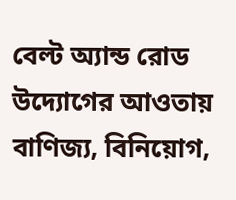বেল্ট অ্যান্ড রোড উদ্যোগের আওতায় বাণিজ্য, বিনিয়োগ,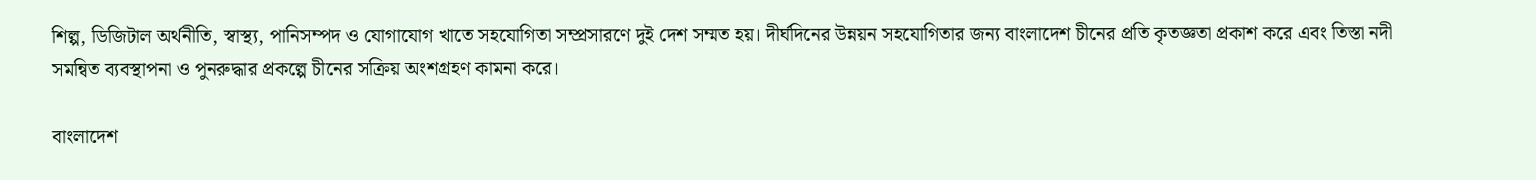শিল্প, ডিজিটাল অর্থনীতি, স্বাস্থ্য, পানিসম্পদ ও যোগাযোগ খাতে সহযোগিতা সম্প্রসারণে দুই দেশ সম্মত হয়। দীর্ঘদিনের উন্নয়ন সহযোগিতার জন্য বাংলাদেশ চীনের প্রতি কৃতজ্ঞতা প্রকাশ করে এবং তিস্তা নদী সমন্বিত ব্যবস্থাপনা ও পুনরুদ্ধার প্রকল্পে চীনের সক্রিয় অংশগ্রহণ কামনা করে।

বাংলাদেশ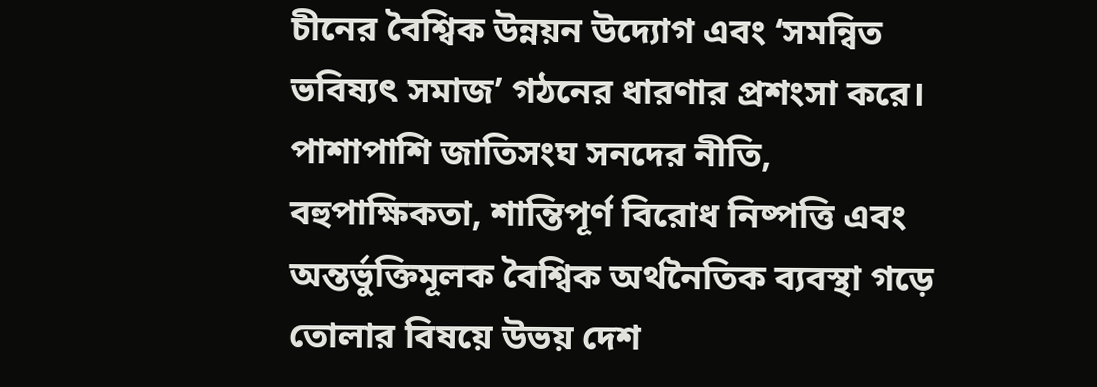চীনের বৈশ্বিক উন্নয়ন উদ্যোগ এবং ‘সমন্বিত ভবিষ্যৎ সমাজ’ গঠনের ধারণার প্রশংসা করে। পাশাপাশি জাতিসংঘ সনদের নীতি, বহুপাক্ষিকতা, শান্তিপূর্ণ বিরোধ নিষ্পত্তি এবং অন্তর্ভুক্তিমূলক বৈশ্বিক অর্থনৈতিক ব্যবস্থা গড়ে তোলার বিষয়ে উভয় দেশ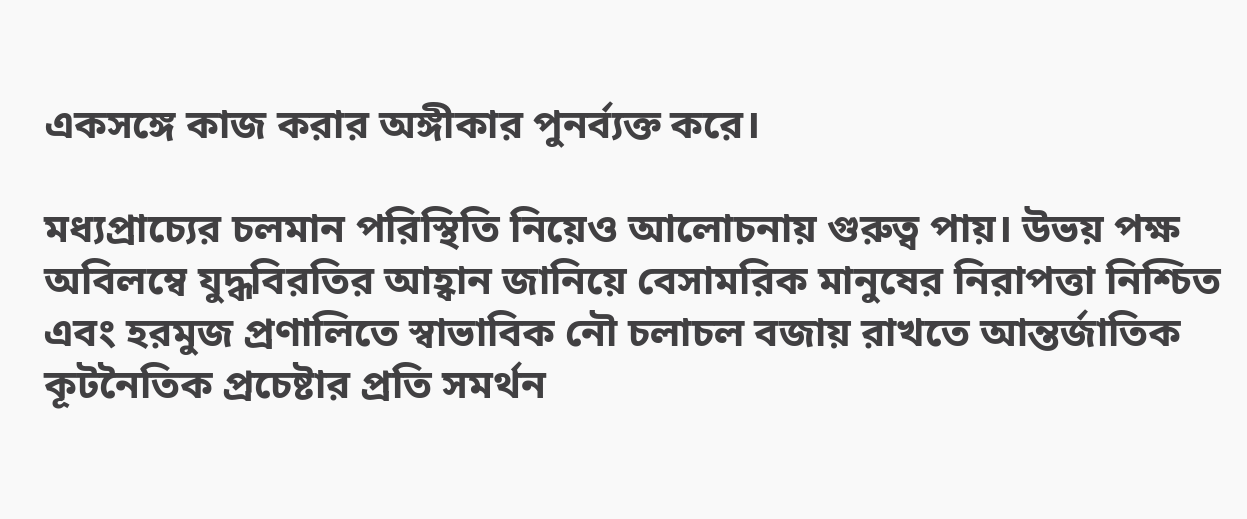একসঙ্গে কাজ করার অঙ্গীকার পুনর্ব্যক্ত করে।

মধ্যপ্রাচ্যের চলমান পরিস্থিতি নিয়েও আলোচনায় গুরুত্ব পায়। উভয় পক্ষ অবিলম্বে যুদ্ধবিরতির আহ্বান জানিয়ে বেসামরিক মানুষের নিরাপত্তা নিশ্চিত এবং হরমুজ প্রণালিতে স্বাভাবিক নৌ চলাচল বজায় রাখতে আন্তর্জাতিক কূটনৈতিক প্রচেষ্টার প্রতি সমর্থন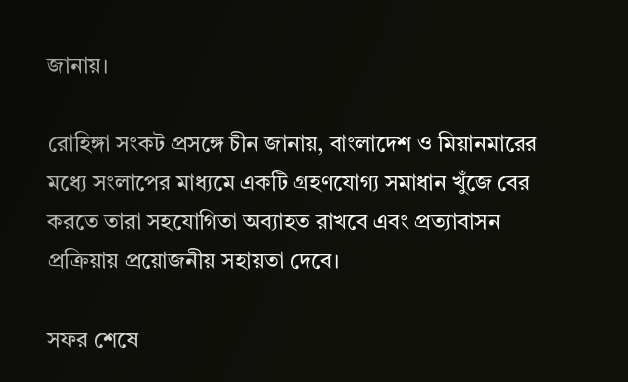জানায়।

রোহিঙ্গা সংকট প্রসঙ্গে চীন জানায়, বাংলাদেশ ও মিয়ানমারের মধ্যে সংলাপের মাধ্যমে একটি গ্রহণযোগ্য সমাধান খুঁজে বের করতে তারা সহযোগিতা অব্যাহত রাখবে এবং প্রত্যাবাসন প্রক্রিয়ায় প্রয়োজনীয় সহায়তা দেবে।

সফর শেষে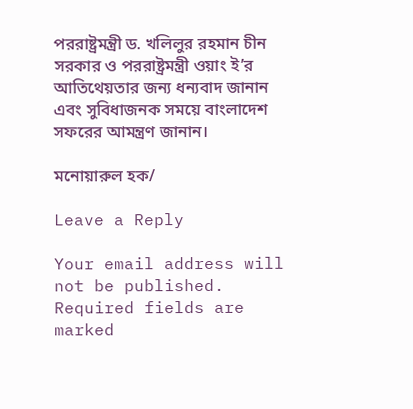পররাষ্ট্রমন্ত্রী ড. খলিলুর রহমান চীন সরকার ও পররাষ্ট্রমন্ত্রী ওয়াং ই’র আতিথেয়তার জন্য ধন্যবাদ জানান এবং সুবিধাজনক সময়ে বাংলাদেশ সফরের আমন্ত্রণ জানান।

মনোয়ারুল হক/

Leave a Reply

Your email address will not be published. Required fields are marked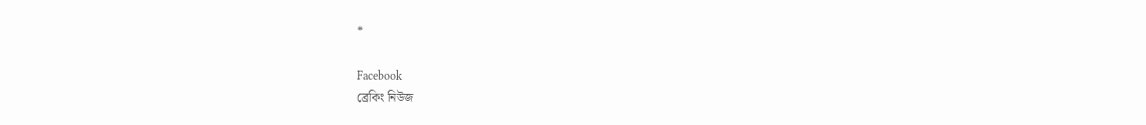*

Facebook
ব্রেকিং নিউজ